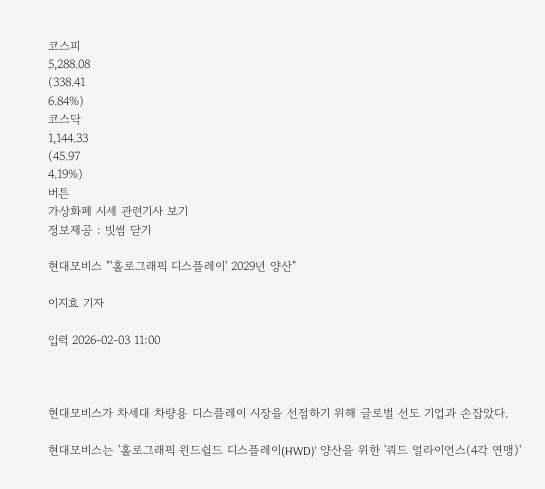코스피
5,288.08
(338.41
6.84%)
코스닥
1,144.33
(45.97
4.19%)
버튼
가상화폐 시세 관련기사 보기
정보제공 : 빗썸 닫기

현대모비스 "'홀로그래픽 디스플레이' 2029년 양산"

이지효 기자

입력 2026-02-03 11:00



현대모비스가 차세대 차량용 디스플레이 시장을 선점하기 위해 글로벌 선도 기업과 손잡았다.

현대모비스는 '홀로그래픽 윈드쉴드 디스플레이(HWD)' 양산을 위한 '쿼드 얼라이언스(4각 연맹)'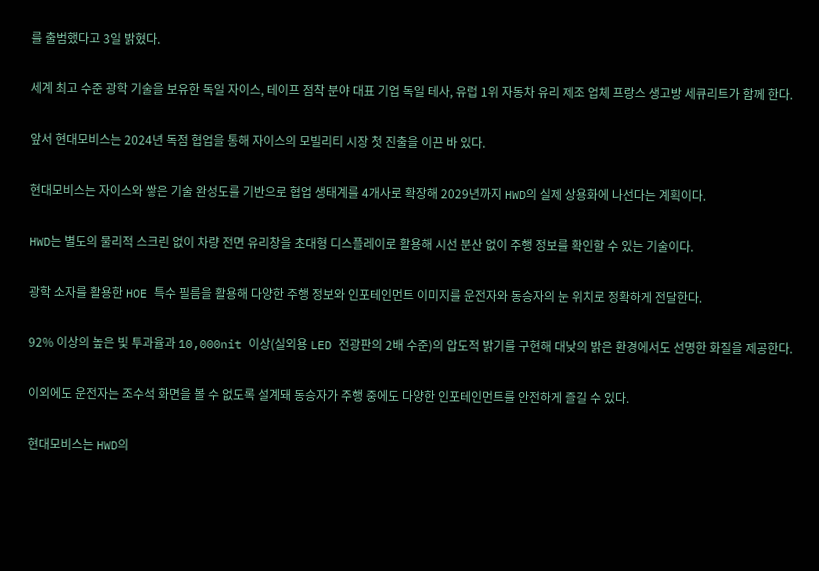를 출범했다고 3일 밝혔다.

세계 최고 수준 광학 기술을 보유한 독일 자이스, 테이프 점착 분야 대표 기업 독일 테사, 유럽 1위 자동차 유리 제조 업체 프랑스 생고방 세큐리트가 함께 한다.

앞서 현대모비스는 2024년 독점 협업을 통해 자이스의 모빌리티 시장 첫 진출을 이끈 바 있다.

현대모비스는 자이스와 쌓은 기술 완성도를 기반으로 협업 생태계를 4개사로 확장해 2029년까지 HWD의 실제 상용화에 나선다는 계획이다.

HWD는 별도의 물리적 스크린 없이 차량 전면 유리창을 초대형 디스플레이로 활용해 시선 분산 없이 주행 정보를 확인할 수 있는 기술이다.

광학 소자를 활용한 HOE 특수 필름을 활용해 다양한 주행 정보와 인포테인먼트 이미지를 운전자와 동승자의 눈 위치로 정확하게 전달한다.

92% 이상의 높은 빛 투과율과 10,000nit 이상(실외용 LED 전광판의 2배 수준)의 압도적 밝기를 구현해 대낮의 밝은 환경에서도 선명한 화질을 제공한다.

이외에도 운전자는 조수석 화면을 볼 수 없도록 설계돼 동승자가 주행 중에도 다양한 인포테인먼트를 안전하게 즐길 수 있다.

현대모비스는 HWD의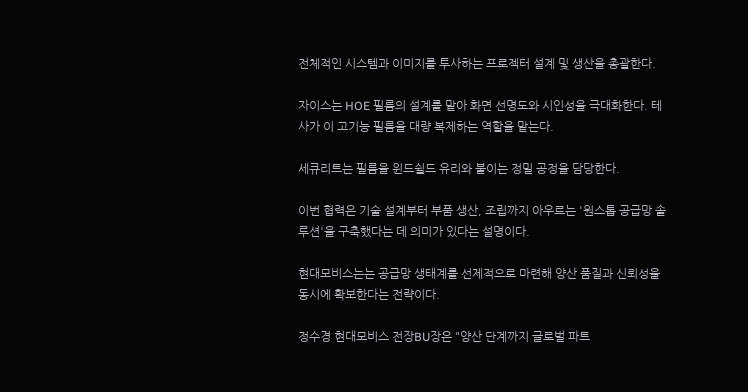전체적인 시스템과 이미지를 투사하는 프로젝터 설계 및 생산을 총괄한다.

자이스는 HOE 필름의 설계를 맡아 화면 선명도와 시인성을 극대화한다. 테사가 이 고기능 필름을 대량 복제하는 역할을 맡는다.

세큐리트는 필름을 윈드쉴드 유리와 붙이는 정밀 공정을 담당한다.

이번 협력은 기술 설계부터 부품 생산, 조립까지 아우르는 '원스톱 공급망 솔루션'을 구축했다는 데 의미가 있다는 설명이다.

현대모비스는는 공급망 생태계를 선제적으로 마련해 양산 품질과 신뢰성을 동시에 확보한다는 전략이다.

정수경 현대모비스 전장BU장은 "양산 단계까지 글로벌 파트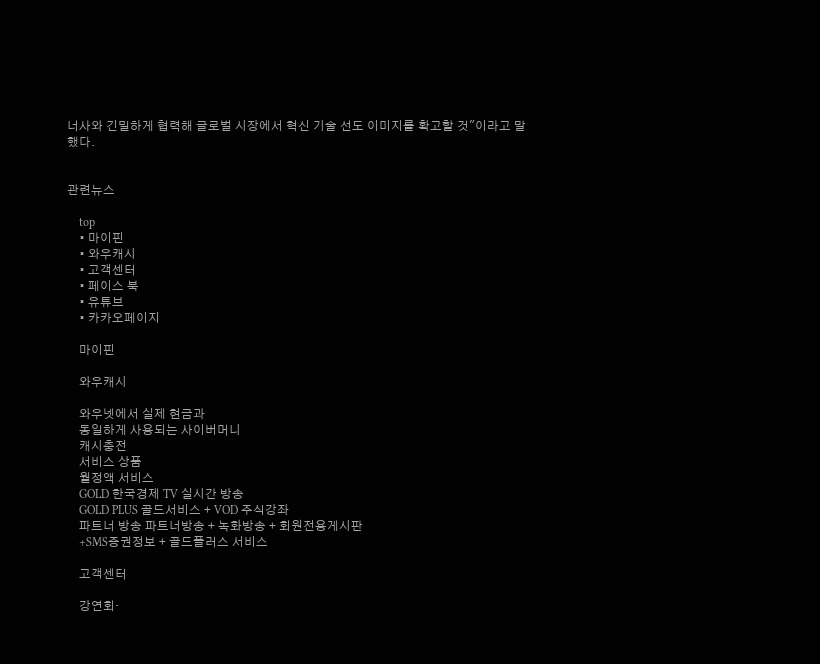너사와 긴밀하게 협력해 글로벌 시장에서 혁신 기술 선도 이미지를 확고할 것"이라고 말했다.


관련뉴스

    top
    • 마이핀
    • 와우캐시
    • 고객센터
    • 페이스 북
    • 유튜브
    • 카카오페이지

    마이핀

    와우캐시

    와우넷에서 실제 현금과
    동일하게 사용되는 사이버머니
    캐시충전
    서비스 상품
    월정액 서비스
    GOLD 한국경제 TV 실시간 방송
    GOLD PLUS 골드서비스 + VOD 주식강좌
    파트너 방송 파트너방송 + 녹화방송 + 회원전용게시판
    +SMS증권정보 + 골드플러스 서비스

    고객센터

    강연회·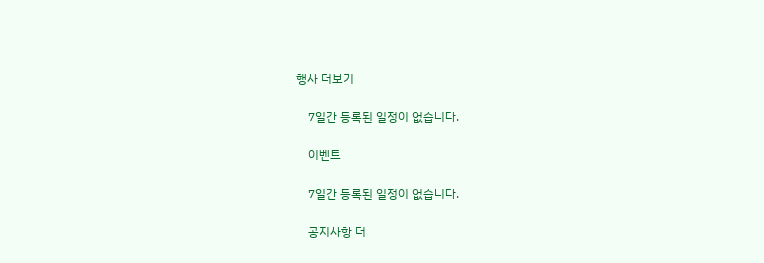행사 더보기

    7일간 등록된 일정이 없습니다.

    이벤트

    7일간 등록된 일정이 없습니다.

    공지사항 더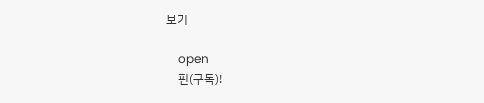보기

    open
    핀(구독)!